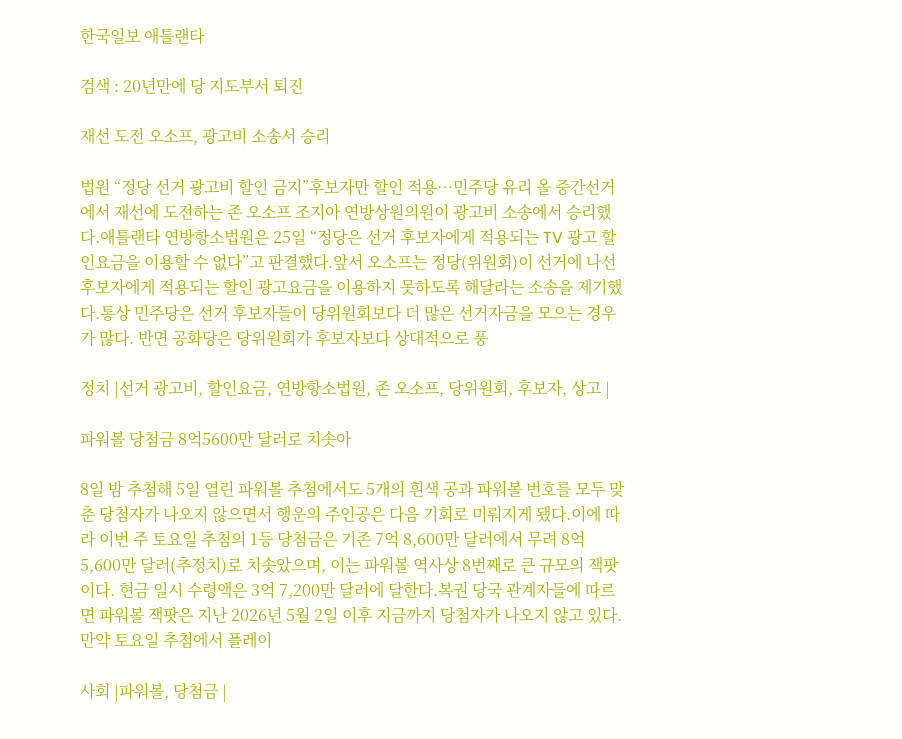한국일보 애틀랜타

검색 : 20년만에 당 지도부서 퇴진

재선 도전 오소프, 광고비 소송서 승리

법원 “정당 선거 광고비 할인 금지”후보자만 할인 적용…민주당 유리 올 중간선거에서 재선에 도전하는 존 오소프 조지아 연방상원의원이 광고비 소송에서 승리했다.애틀랜타 연방항소법원은 25일 “정당은 선거 후보자에게 적용되는 TV 광고 할인요금을 이용할 수 없다”고 판결했다.앞서 오소프는 정당(위원회)이 선거에 나선 후보자에게 적용되는 할인 광고요금을 이용하지 못하도록 해달라는 소송을 제기했다.통상 민주당은 선거 후보자들이 당위원회보다 더 많은 선거자금을 모으는 경우가 많다. 반면 공화당은 당위원회가 후보자보다 상대적으로 풍

정치 |선거 광고비, 할인요금, 연방항소법원, 존 오소프, 당위원회, 후보자, 상고 |

파워볼 당첨금 8억5600만 달러로 치솟아

8일 밤 추첨해 5일 열린 파워볼 추첨에서도 5개의 흰색 공과 파워볼 번호를 모두 맞춘 당첨자가 나오지 않으면서 행운의 주인공은 다음 기회로 미뤄지게 됐다.이에 따라 이번 주 토요일 추첨의 1등 당첨금은 기존 7억 8,600만 달러에서 무려 8억 5,600만 달러(추정치)로 치솟았으며, 이는 파워볼 역사상 8번째로 큰 규모의 잭팟이다. 현금 일시 수령액은 3억 7,200만 달러에 달한다.복권 당국 관계자들에 따르면 파워볼 잭팟은 지난 2026년 5월 2일 이후 지금까지 당첨자가 나오지 않고 있다.만약 토요일 추첨에서 플레이

사회 |파워볼, 당첨금 |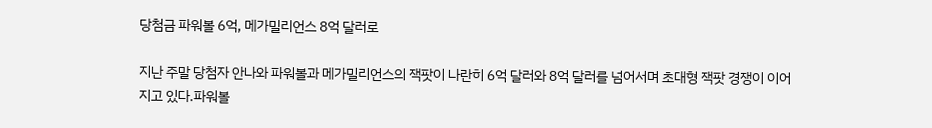당첨금 파워볼 6억, 메가밀리언스 8억 달러로

지난 주말 당첨자 안나와 파워볼과 메가밀리언스의 잭팟이 나란히 6억 달러와 8억 달러를 넘어서며 초대형 잭팟 경쟁이 이어지고 있다.파워볼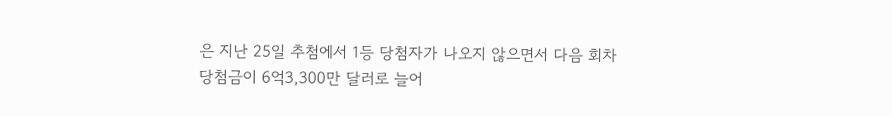은 지난 25일 추첨에서 1등 당첨자가 나오지 않으면서 다음 회차 당첨금이 6억3,300만 달러로 늘어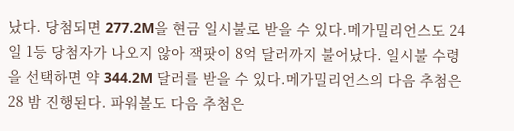났다. 당첨되면 277.2M을 현금 일시불로 받을 수 있다.메가밀리언스도 24일 1등 당첨자가 나오지 않아 잭팟이 8억 달러까지 불어났다. 일시불 수령을 선택하면 약 344.2M 달러를 받을 수 있다.메가밀리언스의 다음 추첨은 28 밤 진행된다. 파워볼도 다음 추첨은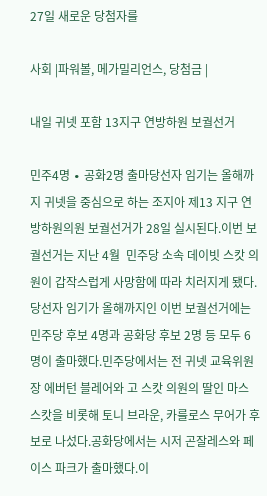27일 새로운 당첨자를

사회 |파워볼, 메가밀리언스, 당첨금 |

내일 귀넷 포함 13지구 연방하원 보궐선거

민주4명 ∙ 공화2명 출마당선자 임기는 올해까지 귀넷을 중심으로 하는 조지아 제13 지구 연방하원의원 보궐선거가 28일 실시된다.이번 보궐선거는 지난 4월  민주당 소속 데이빗 스캇 의원이 갑작스럽게 사망함에 따라 치러지게 됐다.당선자 임기가 올해까지인 이번 보궐선거에는 민주당 후보 4명과 공화당 후보 2명 등 모두 6명이 출마했다.민주당에서는 전 귀넷 교육위원장 에버턴 블레어와 고 스캇 의원의 딸인 마스 스캇을 비롯해 토니 브라운, 카를로스 무어가 후보로 나섰다.공화당에서는 시저 곤잘레스와 페이스 파크가 출마했다.이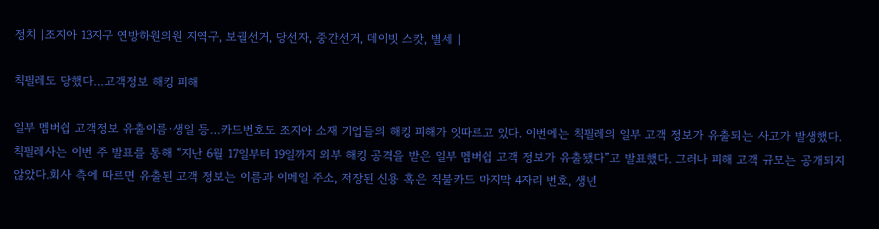정치 |조지아 13지구 연방하원의원 지역구, 보궐선거, 당선자, 중간선거, 데이빗 스캇, 별세 |

칙필레도 당했다…고객정보 해킹 피해

일부 멤버쉽 고객정보 유출이름∙생일 등…카드번호도 조지아 소재 기업들의 해킹 피해가 잇따르고 있다. 이번에는 칙필레의 일부 고객 정보가 유출되는 사고가 발생했다.칙필레사는 이번 주 발표를 통해 “지난 6월 17일부터 19일까지 외부 해킹 공격을 받은 일부 멤버쉽 고객 정보가 유출됐다”고 발표했다. 그러나 피해 고객 규모는 공개되지 않았다.회사 측에 따르면 유출된 고객 정보는 이름과 이메일 주소, 저장된 신용 혹은 직불카드 마지막 4자리 번호, 생년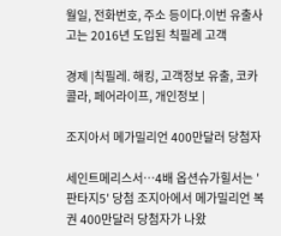월일, 전화번호, 주소 등이다.이번 유출사고는 2016년 도입된 칙필레 고객

경제 |칙필레. 해킹, 고객정보 유출, 코카콜라, 페어라이프, 개인정보 |

조지아서 메가밀리언 400만달러 당첨자

세인트메리스서…4배 옵션슈가힐서는 '판타지5' 당첨 조지아에서 메가밀리언 복권 400만달러 당첨자가 나왔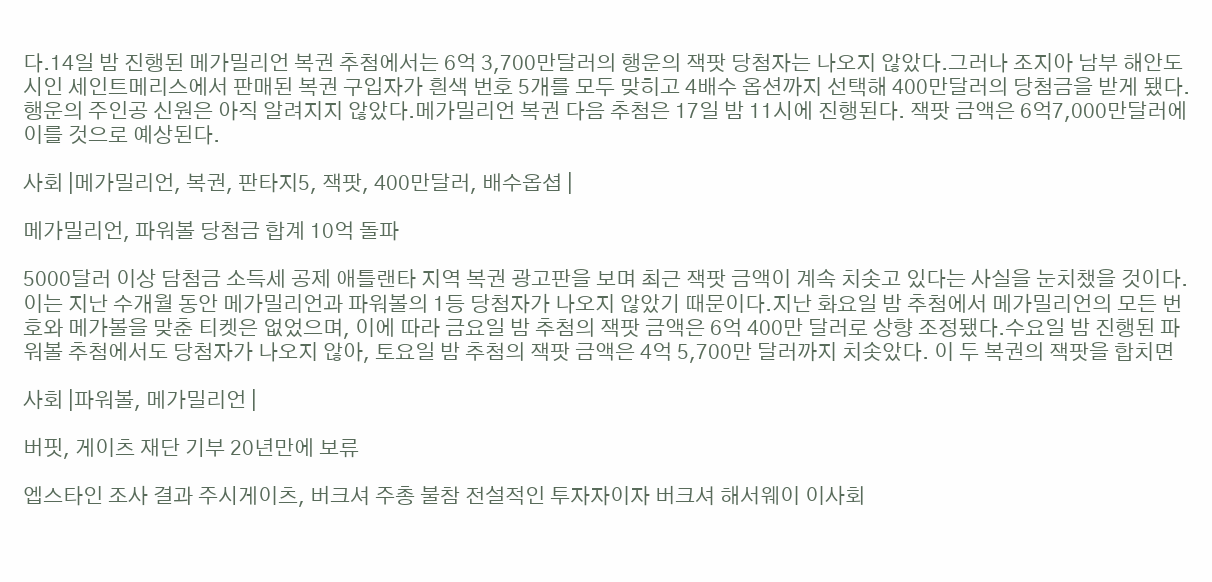다.14일 밤 진행된 메가밀리언 복권 추첨에서는 6억 3,700만달러의 행운의 잭팟 당첨자는 나오지 않았다.그러나 조지아 남부 해안도시인 세인트메리스에서 판매된 복권 구입자가 흰색 번호 5개를 모두 맞히고 4배수 옵션까지 선택해 400만달러의 당첨금을 받게 됐다.행운의 주인공 신원은 아직 알려지지 않았다.메가밀리언 복권 다음 추첨은 17일 밤 11시에 진행된다. 잭팟 금액은 6억7,000만달러에 이를 것으로 예상된다.

사회 |메가밀리언, 복권, 판타지5, 잭팟, 400만달러, 배수옵셥 |

메가밀리언, 파워볼 당첨금 합계 10억 돌파

5000달러 이상 담첨금 소득세 공제 애틀랜타 지역 복권 광고판을 보며 최근 잭팟 금액이 계속 치솟고 있다는 사실을 눈치챘을 것이다. 이는 지난 수개월 동안 메가밀리언과 파워볼의 1등 당첨자가 나오지 않았기 때문이다.지난 화요일 밤 추첨에서 메가밀리언의 모든 번호와 메가볼을 맞춘 티켓은 없었으며, 이에 따라 금요일 밤 추첨의 잭팟 금액은 6억 400만 달러로 상향 조정됐다.수요일 밤 진행된 파워볼 추첨에서도 당첨자가 나오지 않아, 토요일 밤 추첨의 잭팟 금액은 4억 5,700만 달러까지 치솟았다. 이 두 복권의 잭팟을 합치면

사회 |파워볼, 메가밀리언 |

버핏, 게이츠 재단 기부 20년만에 보류

엡스타인 조사 결과 주시게이츠, 버크셔 주총 불참 전설적인 투자자이자 버크셔 해서웨이 이사회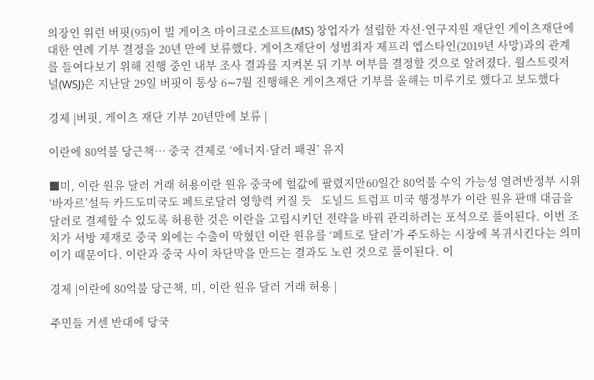의장인 워런 버핏(95)이 빌 게이츠 마이크로소프트(MS) 창업자가 설립한 자선·연구지원 재단인 게이츠재단에 대한 연례 기부 결정을 20년 만에 보류했다. 게이츠재단이 성범죄자 제프리 엡스타인(2019년 사망)과의 관계를 들여다보기 위해 진행 중인 내부 조사 결과를 지켜본 뒤 기부 여부를 결정할 것으로 알려졌다. 월스트릿저널(WSJ)은 지난달 29일 버핏이 통상 6∼7월 진행해온 게이츠재단 기부를 올해는 미루기로 했다고 보도했다

경제 |버핏, 게이츠 재단 기부 20년만에 보류 |

이란에 80억불 당근책… 중국 견제로 ‘에너지·달러 패권’ 유지

■미, 이란 원유 달러 거래 허용이란 원유 중국에 헐값에 팔렸지만60일간 80억불 수익 가능성 열려반정부 시위‘바자르’설득 카드도미국도 페트로달러 영향력 커질 듯   도널드 트럼프 미국 행정부가 이란 원유 판매 대금을 달러로 결제할 수 있도록 허용한 것은 이란을 고립시키던 전략을 바꿔 관리하려는 포석으로 풀이된다. 이번 조치가 서방 제재로 중국 외에는 수출이 막혔던 이란 원유를 ‘페트로 달러’가 주도하는 시장에 복귀시킨다는 의미이기 때문이다. 이란과 중국 사이 차단막을 만드는 결과도 노린 것으로 풀이된다. 이

경제 |이란에 80억불 당근책, 미, 이란 원유 달러 거래 허용 |

주민들 거센 반대에 당국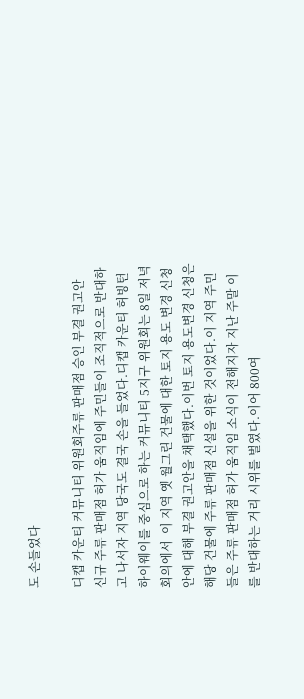도 손들었다

디캡 카운티 커뮤니티 위원회주류 판매점 승인 부결 권고안  신규 주류 판매점 허가 움직임에 주민들이 조직적으로 반대하고 나서자 지역 당국도 결국 손을 들었다.디캡 카운티 허빙턴 하이웨이를 중심으로 하는 커뮤니티 5지구 위원회는 8일 저녁 회의에서  이 지역 옛 월그린 건물에 대한 토지 용도 변경 신청안에 대해 부결 권고안을 채택했다.이번 토지 용도변경 신청은 해당 건물에 주류 판매점 신설을 위한 것이었다.이 지역 주민들은 주류 판매점 허가 움직임 소식이 전해지자 지난 주말 이를 반대하는 거리 시위를 벌였다.이어 800여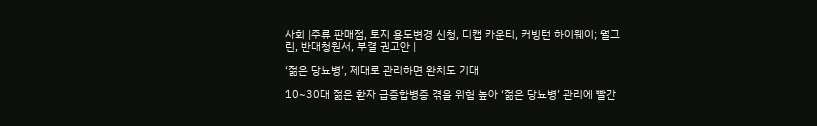사회 |주류 판매점, 토지 용도변경 신청, 디캡 카운티, 커빙턴 하이웨이; 월그린, 반대청원서, 부결 권고안 |

‘젊은 당뇨병’, 제대로 관리하면 완치도 기대

10~30대 젊은 환자 급증합병증 겪을 위험 높아 ‘젊은 당뇨병’ 관리에 빨간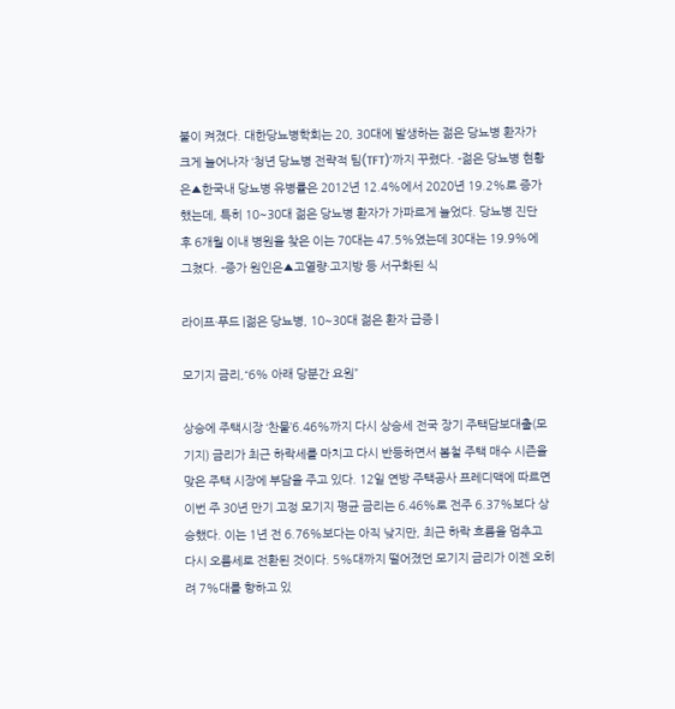불이 켜졌다. 대한당뇨병학회는 20, 30대에 발생하는 젊은 당뇨병 환자가 크게 늘어나자 ‘청년 당뇨병 전략적 팀(TFT)’까지 꾸렸다. -젊은 당뇨병 현황은▲한국내 당뇨병 유병률은 2012년 12.4%에서 2020년 19.2%로 증가했는데, 특히 10~30대 젊은 당뇨병 환자가 가파르게 늘었다. 당뇨병 진단 후 6개월 이내 병원을 찾은 이는 70대는 47.5%였는데 30대는 19.9%에 그쳤다. -증가 원인은▲고열량·고지방 등 서구화된 식

라이프·푸드 |젊은 당뇨병, 10~30대 젊은 환자 급증 |

모기지 금리,“6% 아래 당분간 요원”

상승에 주택시장 ‘찬물’6.46%까지 다시 상승세 전국 장기 주택담보대출(모기지) 금리가 최근 하락세를 마치고 다시 반등하면서 봄철 주택 매수 시즌을 맞은 주택 시장에 부담을 주고 있다. 12일 연방 주택공사 프레디맥에 따르면 이번 주 30년 만기 고정 모기지 평균 금리는 6.46%로 전주 6.37%보다 상승했다. 이는 1년 전 6.76%보다는 아직 낮지만, 최근 하락 흐름을 멈추고 다시 오름세로 전환된 것이다. 5%대까지 떨어졌던 모기지 금리가 이젠 오히려 7%대를 향하고 있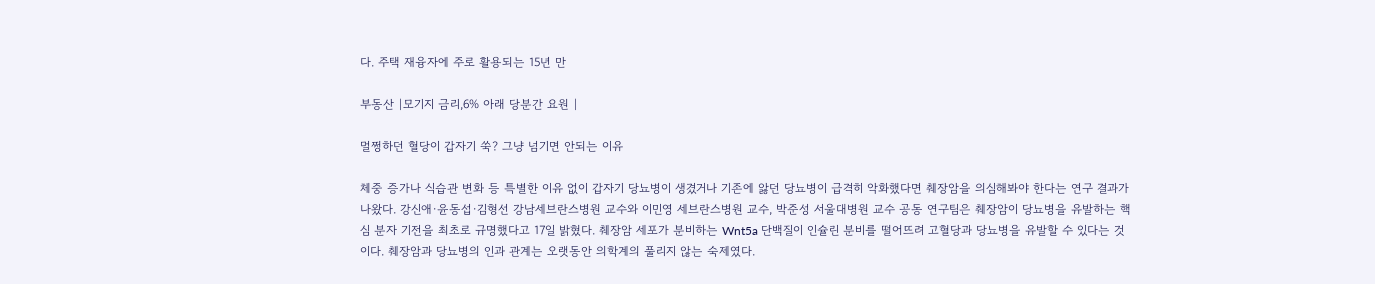다. 주택 재융자에 주로 활용되는 15년 만

부동산 |모기지 금리,6% 아래 당분간 요원 |

멀쩡하던 혈당이 갑자기 쑥? 그냥 넘기면 안되는 이유

체중 증가나 식습관 변화 등 특별한 이유 없이 갑자기 당뇨병이 생겼거나 기존에 앓던 당뇨병이 급격히 악화했다면 췌장암을 의심해봐야 한다는 연구 결과가 나왔다. 강신애·윤동섭·김형선 강남세브란스병원 교수와 이민영 세브란스병원 교수, 박준성 서울대병원 교수 공동 연구팀은 췌장암이 당뇨병을 유발하는 핵심 분자 기전을 최초로 규명했다고 17일 밝혔다. 췌장암 세포가 분비하는 Wnt5a 단백질이 인슐린 분비를 떨어뜨려 고혈당과 당뇨병을 유발할 수 있다는 것이다. 췌장암과 당뇨병의 인과 관계는 오랫동안 의학계의 풀리지 않는 숙제였다.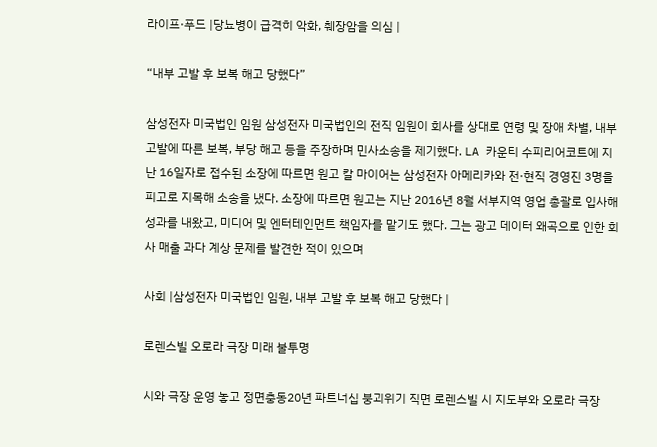라이프·푸드 |당뇨병이 급격히 악화, 췌장암을 의심 |

“내부 고발 후 보복 해고 당했다”

삼성전자 미국법인 임원 삼성전자 미국법인의 전직 임원이 회사를 상대로 연령 및 장애 차별, 내부 고발에 따른 보복, 부당 해고 등을 주장하며 민사소송을 제기했다. LA 카운티 수피리어코트에 지난 16일자로 접수된 소장에 따르면 원고 칼 마이어는 삼성전자 아메리카와 전·현직 경영진 3명을 피고로 지목해 소송을 냈다. 소장에 따르면 원고는 지난 2016년 8월 서부지역 영업 총괄로 입사해 성과를 내왔고, 미디어 및 엔터테인먼트 책임자를 맡기도 했다. 그는 광고 데이터 왜곡으로 인한 회사 매출 과다 계상 문제를 발견한 적이 있으며

사회 |삼성전자 미국법인 임원, 내부 고발 후 보복 해고 당했다 |

로렌스빌 오로라 극장 미래 불투명

시와 극장 운영 놓고 정면충동20년 파트너십 붕괴위기 직면 로렌스빌 시 지도부와 오로라 극장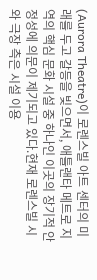(Aurora Theatre)이 로렌스빌 아트 센터의 미래를 두고 갈등을 빚으면서, 애틀랜타 메트로 지역의 핵심 문화 시설 중 하나인 이곳의 장기적 안정성에 의문이 제기되고 있다.현재 로렌스빌 시와 극장 측은 시설 이용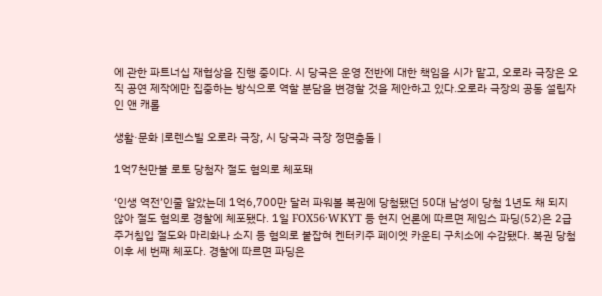에 관한 파트너십 재협상을 진행 중이다. 시 당국은 운영 전반에 대한 책임을 시가 맡고, 오로라 극장은 오직 공연 제작에만 집중하는 방식으로 역할 분담을 변경할 것을 제안하고 있다.오로라 극장의 공동 설립자인 앤 캐롤

생활·문화 |로렌스빌 오로라 극장, 시 당국과 극장 정면충돌 |

1억7천만불 로토 당첨자 절도 혐의로 체포돼

‘인생 역전’인줄 알았는데 1억6,700만 달러 파워볼 복권에 당첨됐던 50대 남성이 당첨 1년도 채 되지 않아 절도 혐의로 경찰에 체포됐다. 1일 FOX56·WKYT 등 현지 언론에 따르면 제임스 파딩(52)은 2급 주거침입 절도와 마리화나 소지 등 혐의로 붙잡혀 켄터키주 페이엣 카운티 구치소에 수감됐다. 복권 당첨 이후 세 번째 체포다. 경찰에 따르면 파딩은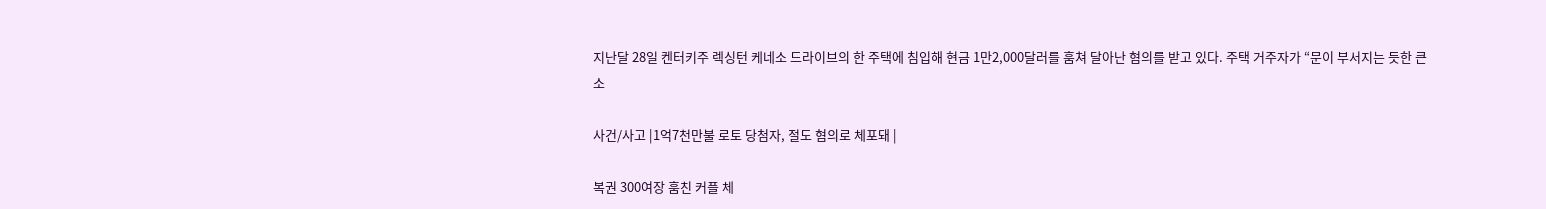지난달 28일 켄터키주 렉싱턴 케네소 드라이브의 한 주택에 침입해 현금 1만2,000달러를 훔쳐 달아난 혐의를 받고 있다. 주택 거주자가 “문이 부서지는 듯한 큰 소

사건/사고 |1억7천만불 로토 당첨자, 절도 혐의로 체포돼 |

복권 300여장 훔친 커플 체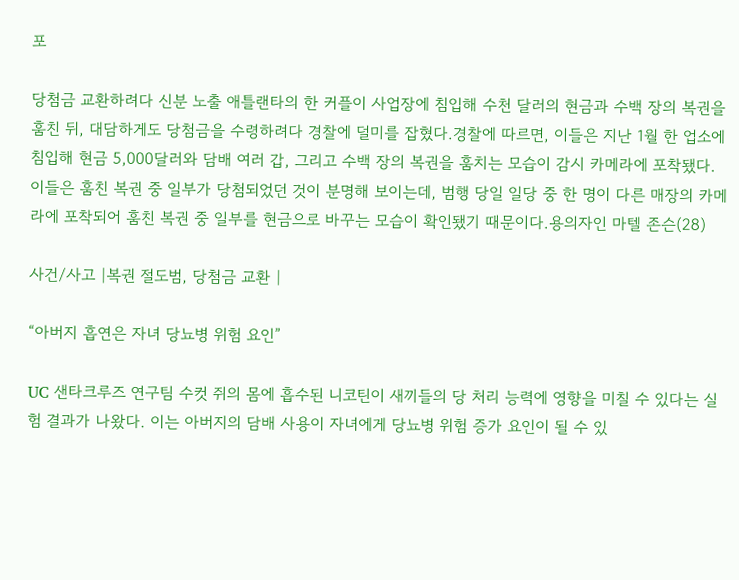포

당첨금 교환하려다 신분 노출 애틀랜타의 한 커플이 사업장에 침입해 수천 달러의 현금과 수백 장의 복권을 훔친 뒤, 대담하게도 당첨금을 수령하려다 경찰에 덜미를 잡혔다.경찰에 따르면, 이들은 지난 1월 한 업소에 침입해 현금 5,000달러와 담배 여러 갑, 그리고 수백 장의 복권을 훔치는 모습이 감시 카메라에 포착됐다. 이들은 훔친 복권 중 일부가 당첨되었던 것이 분명해 보이는데, 범행 당일 일당 중 한 명이 다른 매장의 카메라에 포착되어 훔친 복권 중 일부를 현금으로 바꾸는 모습이 확인됐기 때문이다.용의자인 마텔 존슨(28)

사건/사고 |복권 절도범, 당첨금 교환 |

“아버지 흡연은 자녀 당뇨병 위험 요인”

UC 샌타크루즈 연구팀 수컷 쥐의 몸에 흡수된 니코틴이 새끼들의 당 처리 능력에 영향을 미칠 수 있다는 실험 결과가 나왔다. 이는 아버지의 담배 사용이 자녀에게 당뇨병 위험 증가 요인이 될 수 있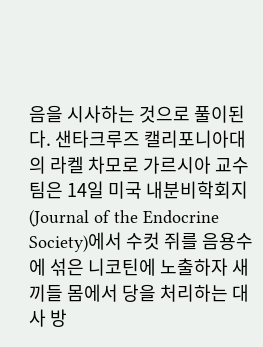음을 시사하는 것으로 풀이된다. 샌타크루즈 캘리포니아대의 라켈 차모로 가르시아 교수팀은 14일 미국 내분비학회지(Journal of the Endocrine Society)에서 수컷 쥐를 음용수에 섞은 니코틴에 노출하자 새끼들 몸에서 당을 처리하는 대사 방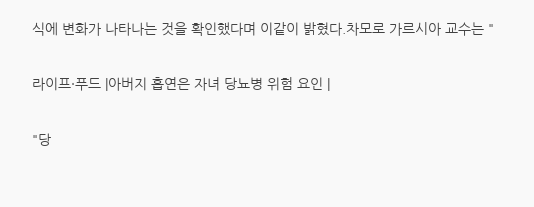식에 변화가 나타나는 것을 확인했다며 이같이 밝혔다.차모로 가르시아 교수는 "

라이프·푸드 |아버지 흡연은 자녀 당뇨병 위험 요인 |

"당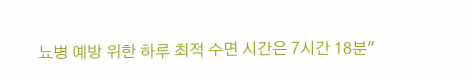뇨병 예방 위한 하루 최적 수면 시간은 7시간 18분"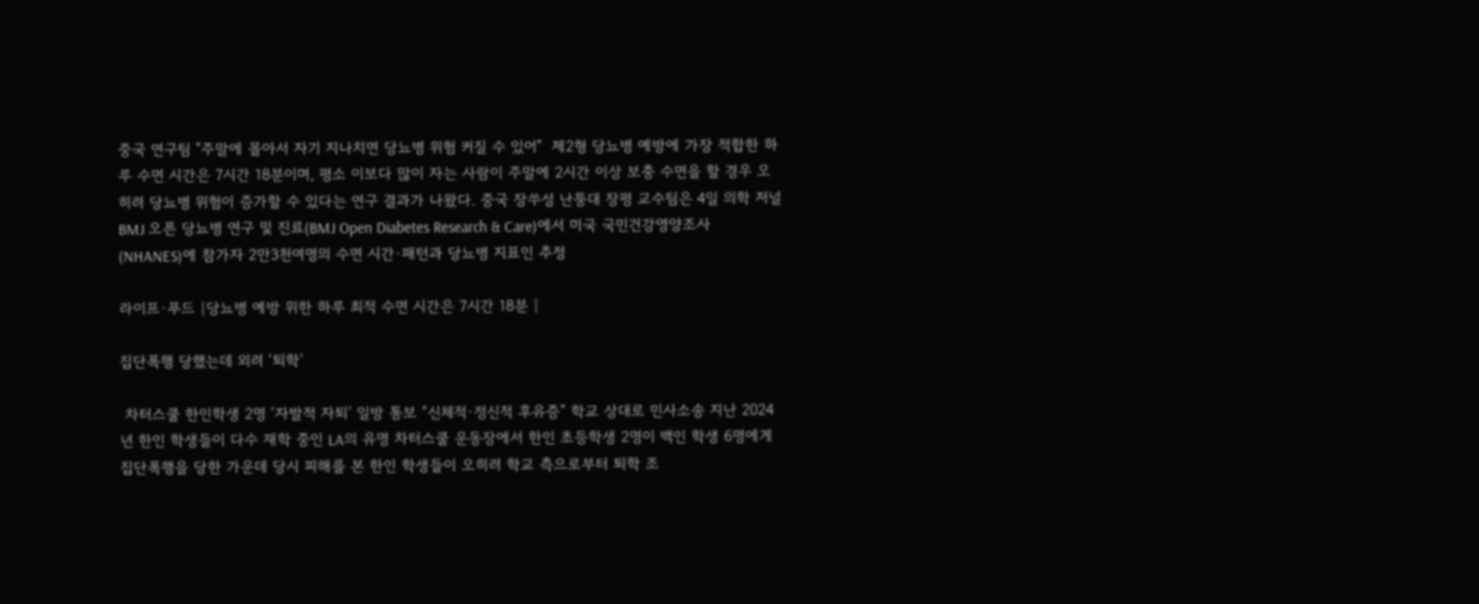중국 연구팀 "주말에 몰아서 자기 지나치면 당뇨병 위험 커질 수 있어"  제2형 당뇨병 예방에 가장 적합한 하루 수면 시간은 7시간 18분이며, 평소 이보다 많이 자는 사람이 주말에 2시간 이상 보충 수면을 할 경우 오히려 당뇨병 위험이 증가할 수 있다는 연구 결과가 나왔다. 중국 장쑤성 난퉁대 장펑 교수팀은 4일 의학 저널 BMJ 오픈 당뇨병 연구 및 진료(BMJ Open Diabetes Research & Care)에서 미국 국민건강영양조사(NHANES)에 참가자 2만3천여명의 수면 시간·패턴과 당뇨병 지표인 추정

라이프·푸드 |당뇨병 예방 위한 하루 최적 수면 시간은 7시간 18분 |

집단폭행 당했는데 외려 ‘퇴학’

 차터스쿨 한인학생 2명 ‘자발적 자퇴’ 일방 통보 “신체적·정신적 후유증” 학교 상대로 민사소송 지난 2024년 한인 학생들이 다수 재학 중인 LA의 유명 차터스쿨 운동장에서 한인 초등학생 2명이 백인 학생 6명에게 집단폭행을 당한 가운데 당시 피해를 본 한인 학생들이 오히려 학교 측으로부터 퇴학 조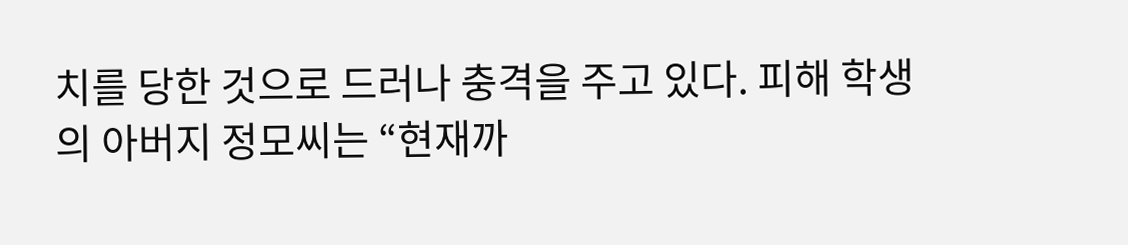치를 당한 것으로 드러나 충격을 주고 있다. 피해 학생의 아버지 정모씨는 “현재까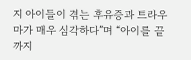지 아이들이 겪는 후유증과 트라우마가 매우 심각하다”며 “아이를 끝까지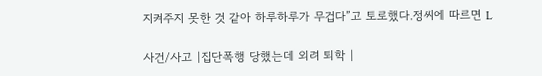지켜주지 못한 것 같아 하루하루가 무겁다”고 토로했다.정씨에 따르면 L

사건/사고 |집단폭행 당했는데 외려 퇴학 |